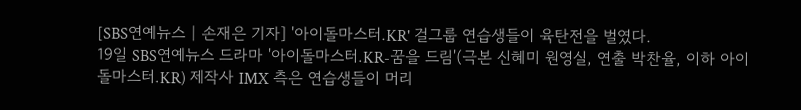[SBS연예뉴스 | 손재은 기자] '아이돌마스터.KR' 걸그룹 연습생들이 육탄전을 벌였다.
19일 SBS연예뉴스 드라마 '아이돌마스터.KR-꿈을 드림'(극본 신혜미 원영실, 연출 박찬율, 이하 아이돌마스터.KR) 제작사 IMX 측은 연습생들이 머리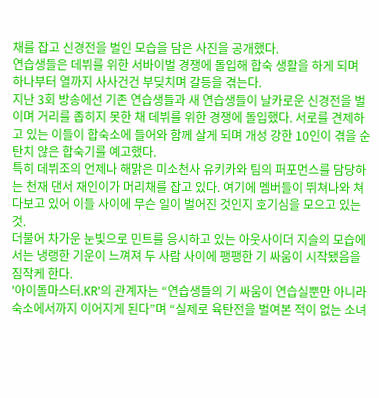채를 잡고 신경전을 벌인 모습을 담은 사진을 공개했다.
연습생들은 데뷔를 위한 서바이벌 경쟁에 돌입해 합숙 생활을 하게 되며 하나부터 열까지 사사건건 부딪치며 갈등을 겪는다.
지난 3회 방송에선 기존 연습생들과 새 연습생들이 날카로운 신경전을 벌이며 거리를 좁히지 못한 채 데뷔를 위한 경쟁에 돌입했다. 서로를 견제하고 있는 이들이 합숙소에 들어와 함께 살게 되며 개성 강한 10인이 겪을 순탄치 않은 합숙기를 예고했다.
특히 데뷔조의 언제나 해맑은 미소천사 유키카와 팀의 퍼포먼스를 담당하는 천재 댄서 재인이가 머리채를 잡고 있다. 여기에 멤버들이 뛰쳐나와 쳐다보고 있어 이들 사이에 무슨 일이 벌어진 것인지 호기심을 모으고 있는 것.
더불어 차가운 눈빛으로 민트를 응시하고 있는 아웃사이더 지슬의 모습에서는 냉랭한 기운이 느껴져 두 사람 사이에 팽팽한 기 싸움이 시작됐음을 짐작케 한다.
'아이돌마스터.KR'의 관계자는 “연습생들의 기 싸움이 연습실뿐만 아니라 숙소에서까지 이어지게 된다”며 “실제로 육탄전을 벌여본 적이 없는 소녀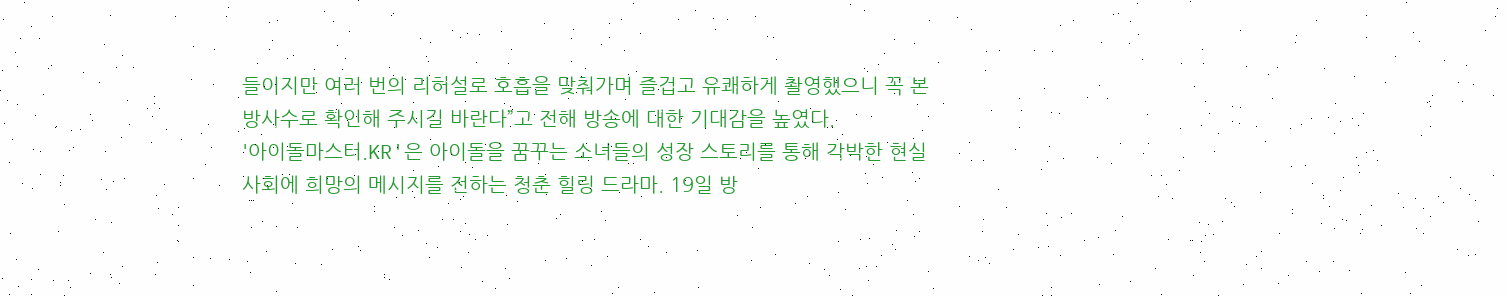들이지만 여러 번의 리허설로 호흡을 맞춰가며 즐겁고 유쾌하게 촬영했으니 꼭 본방사수로 확인해 주시길 바란다”고 전해 방송에 대한 기대감을 높였다.
'아이돌마스터.KR'은 아이돌을 꿈꾸는 소녀들의 성장 스토리를 통해 각박한 현실 사회에 희망의 메시지를 전하는 청춘 힐링 드라마. 19일 방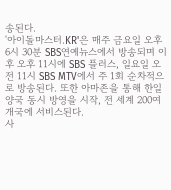송된다.
'아이돌마스터.KR'은 매주 금요일 오후 6시 30분 SBS연예뉴스에서 방송되며 이후 오후 11시에 SBS 플러스, 일요일 오전 11시 SBS MTV에서 주 1회 순차적으로 방송된다. 또한 아마존을 통해 한일 양국 동시 방영을 시작, 전 세계 200여 개국에 서비스된다.
사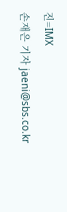진=IMX
손재은 기자 jaeni@sbs.co.kr